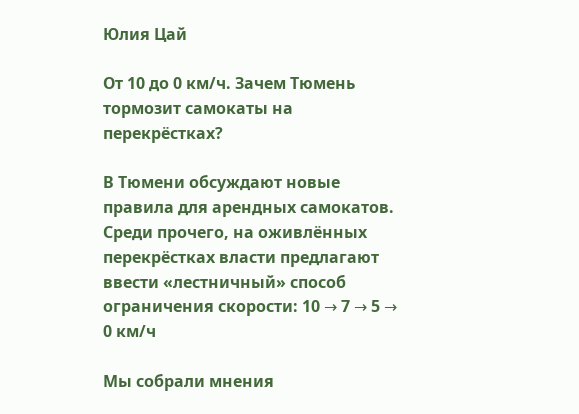Юлия Цай

От 10 до 0 км/ч. Зачем Тюмень тормозит самокаты на перекрёстках?

В Тюмени обсуждают новые правила для арендных самокатов. Среди прочего, на оживлённых перекрёстках власти предлагают ввести «лестничный» способ ограничения скорости: 10 → 7 → 5 → 0 км/ч

Мы собрали мнения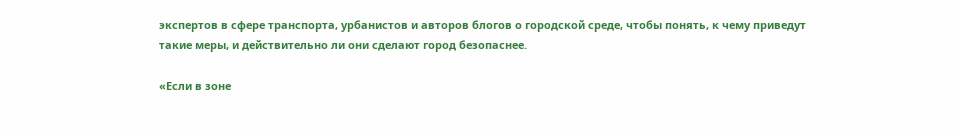экспертов в сфере транспорта, урбанистов и авторов блогов о городской среде, чтобы понять, к чему приведут такие меры, и действительно ли они сделают город безопаснее.

«Если в зоне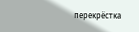перекрёстка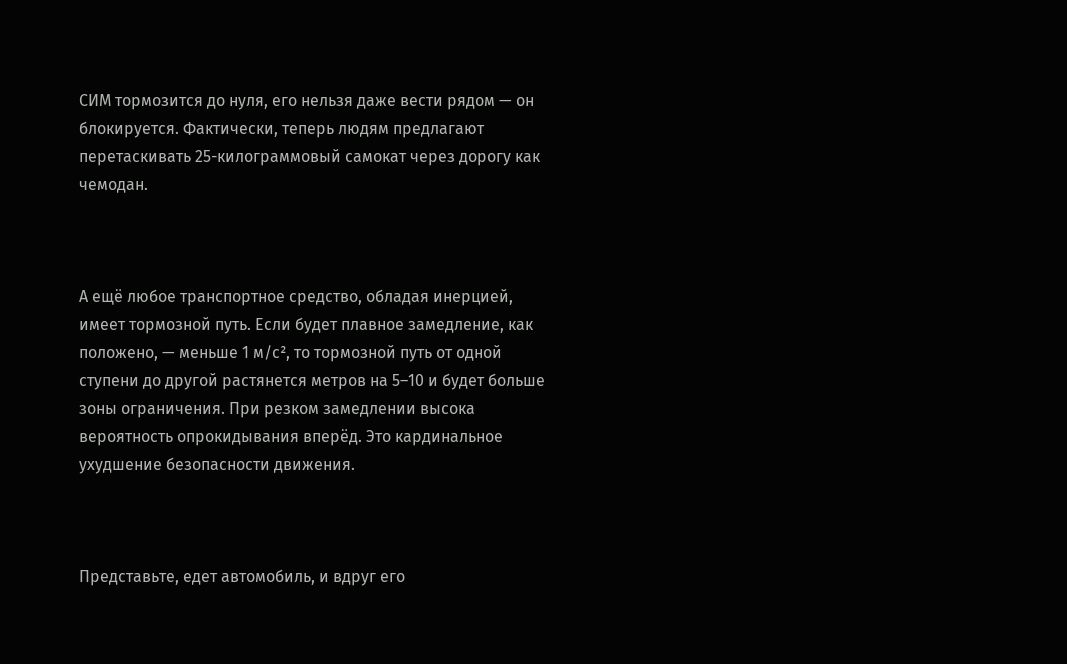СИМ тормозится до нуля, его нельзя даже вести рядом — он блокируется. Фактически, теперь людям предлагают перетаскивать 25-килограммовый самокат через дорогу как чемодан.



А ещё любое транспортное средство, обладая инерцией, имеет тормозной путь. Если будет плавное замедление, как положено, — меньше 1 м/с², то тормозной путь от одной ступени до другой растянется метров на 5–10 и будет больше зоны ограничения. При резком замедлении высока вероятность опрокидывания вперёд. Это кардинальное ухудшение безопасности движения.



Представьте, едет автомобиль, и вдруг его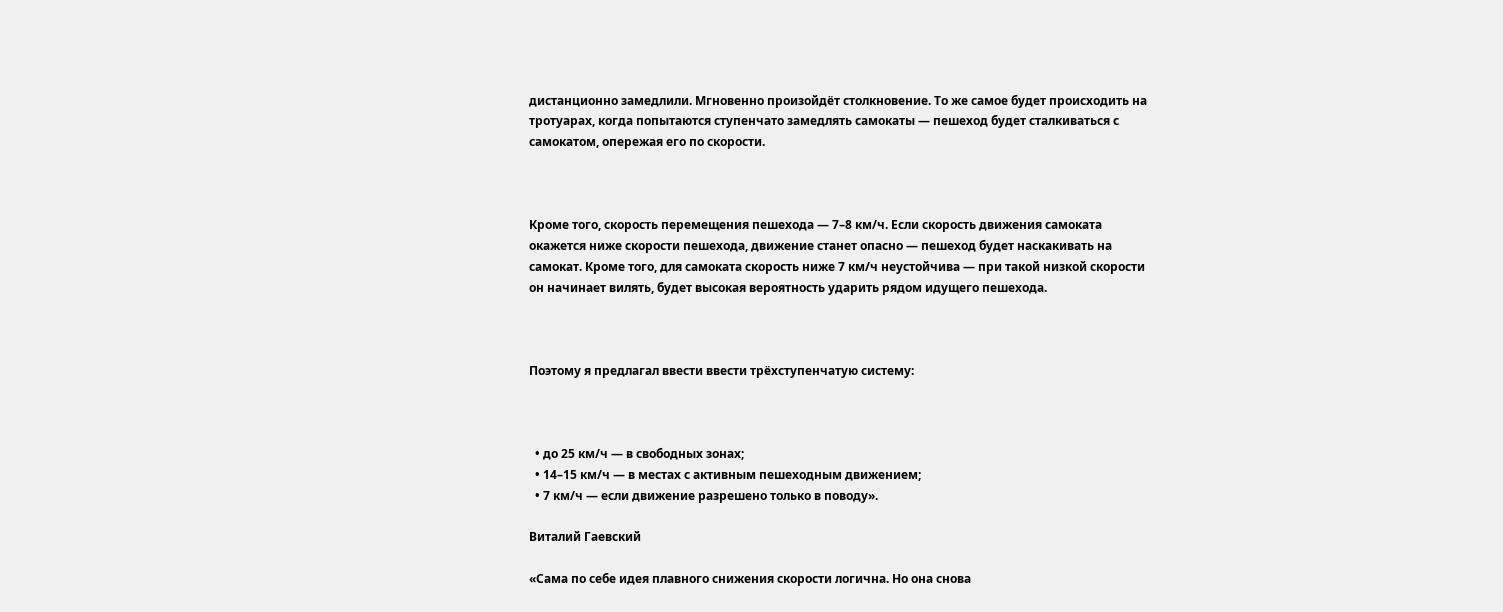дистанционно замедлили. Мгновенно произойдёт столкновение. То же самое будет происходить на тротуарах, когда попытаются ступенчато замедлять самокаты — пешеход будет сталкиваться с самокатом, опережая его по скорости.



Кроме того, скорость перемещения пешехода — 7–8 км/ч. Если скорость движения самоката окажется ниже скорости пешехода, движение станет опасно — пешеход будет наскакивать на самокат. Кроме того, для самоката скорость ниже 7 км/ч неустойчива — при такой низкой скорости он начинает вилять, будет высокая вероятность ударить рядом идущего пешехода.



Поэтому я предлагал ввести ввести трёхступенчатую систему:



  • до 25 км/ч — в свободных зонах;
  • 14–15 км/ч — в местах с активным пешеходным движением;
  • 7 км/ч — если движение разрешено только в поводу».

Виталий Гаевский

«Сама по себе идея плавного снижения скорости логична. Но она снова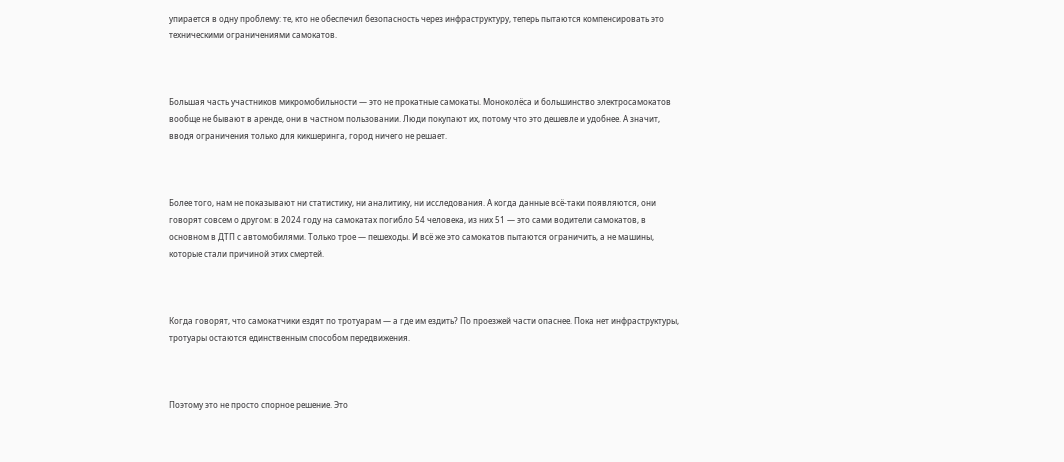упирается в одну проблему: те, кто не обеспечил безопасность через инфраструктуру, теперь пытаются компенсировать это техническими ограничениями самокатов.



Большая часть участников микромобильности — это не прокатные самокаты. Моноколёса и большинство электросамокатов вообще не бывают в аренде, они в частном пользовании. Люди покупают их, потому что это дешевле и удобнее. А значит, вводя ограничения только для кикшеринга, город ничего не решает.



Более того, нам не показывают ни статистику, ни аналитику, ни исследования. А когда данные всё-таки появляются, они говорят совсем о другом: в 2024 году на самокатах погибло 54 человека, из них 51 — это сами водители самокатов, в основном в ДТП с автомобилями. Только трое — пешеходы. И всё же это самокатов пытаются ограничить, а не машины, которые стали причиной этих смертей.



Когда говорят, что самокатчики ездят по тротуарам — а где им ездить? По проезжей части опаснее. Пока нет инфраструктуры, тротуары остаются единственным способом передвижения.



Поэтому это не просто спорное решение. Это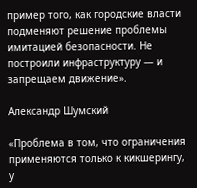пример того, как городские власти подменяют решение проблемы имитацией безопасности. Не построили инфраструктуру — и запрещаем движение».

Александр Шумский

«Проблема в том, что ограничения применяются только к кикшерингу, у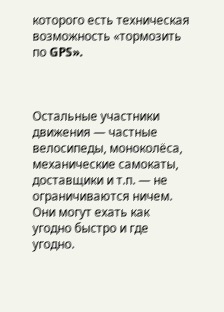которого есть техническая возможность «тормозить по GPS».



Остальные участники движения — частные велосипеды, моноколёса, механические самокаты, доставщики и т.п. — не ограничиваются ничем. Они могут ехать как угодно быстро и где угодно.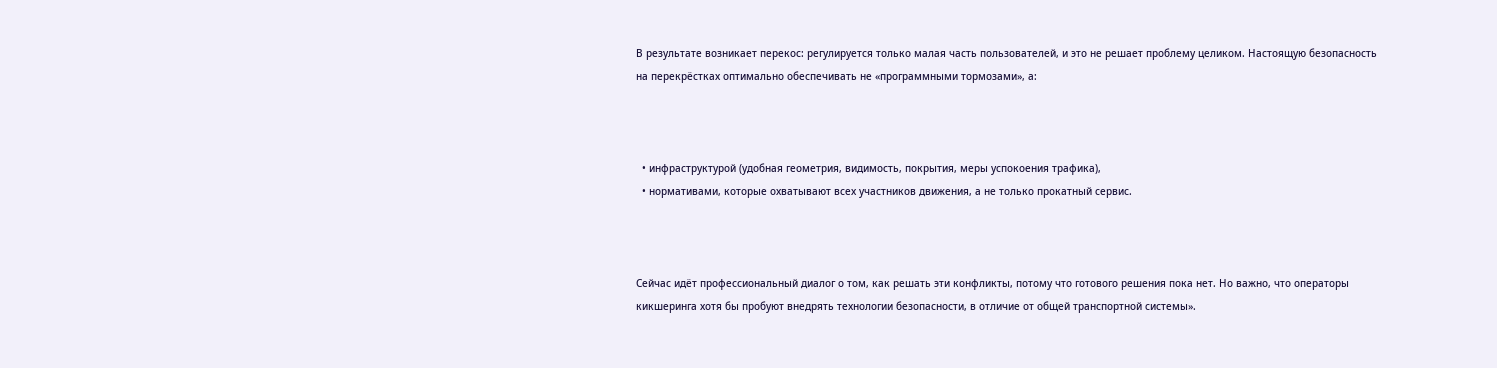В результате возникает перекос: регулируется только малая часть пользователей, и это не решает проблему целиком. Настоящую безопасность на перекрёстках оптимально обеспечивать не «программными тормозами», а:



  • инфраструктурой (удобная геометрия, видимость, покрытия, меры успокоения трафика),
  • нормативами, которые охватывают всех участников движения, а не только прокатный сервис.



Сейчас идёт профессиональный диалог о том, как решать эти конфликты, потому что готового решения пока нет. Но важно, что операторы кикшеринга хотя бы пробуют внедрять технологии безопасности, в отличие от общей транспортной системы».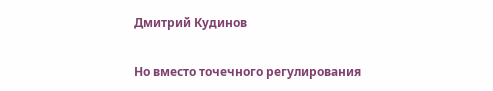Дмитрий Кудинов

Но вместо точечного регулирования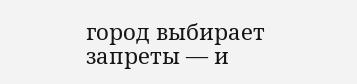город выбирает запреты — и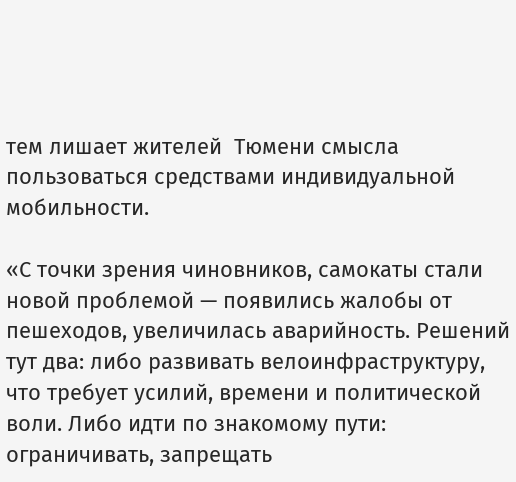тем лишает жителей  Тюмени смысла пользоваться средствами индивидуальной мобильности.

«С точки зрения чиновников, самокаты стали новой проблемой — появились жалобы от пешеходов, увеличилась аварийность. Решений тут два: либо развивать велоинфраструктуру, что требует усилий, времени и политической воли. Либо идти по знакомому пути: ограничивать, запрещать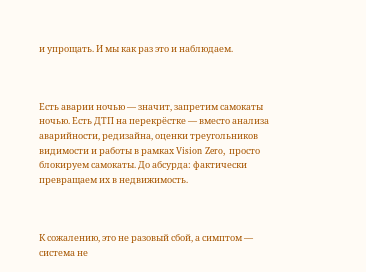и упрощать. И мы как раз это и наблюдаем.



Есть аварии ночью — значит, запретим самокаты ночью. Есть ДТП на перекрёстке — вместо анализа аварийности, редизайна, оценки треугольников видимости и работы в рамках Vision Zero, просто блокируем самокаты. До абсурда: фактически превращаем их в недвижимость.



К сожалению, это не разовый сбой, а симптом — система не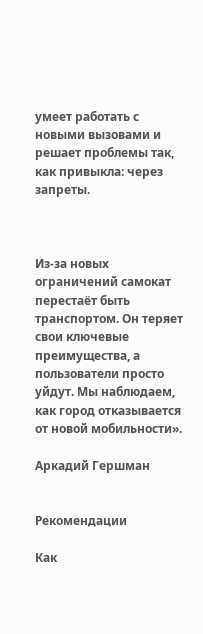умеет работать с новыми вызовами и решает проблемы так, как привыкла: через запреты.



Из-за новых ограничений самокат перестаёт быть транспортом. Он теряет свои ключевые преимущества, а пользователи просто уйдут. Мы наблюдаем, как город отказывается от новой мобильности».

Аркадий Гершман


Рекомендации

Как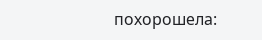похорошела: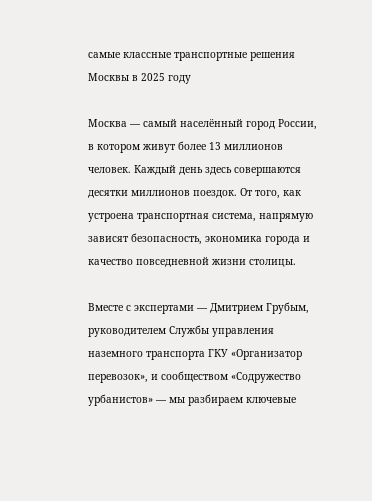самые классные транспортные решения Москвы в 2025 году

Москва — самый населённый город России, в котором живут более 13 миллионов человек. Каждый день здесь совершаются десятки миллионов поездок. От того, как устроена транспортная система, напрямую зависят безопасность, экономика города и качество повседневной жизни столицы.

Вместе с экспертами — Дмитрием Грубым, руководителем Службы управления наземного транспорта ГКУ «Организатор перевозок», и сообществом «Содружество урбанистов» — мы разбираем ключевые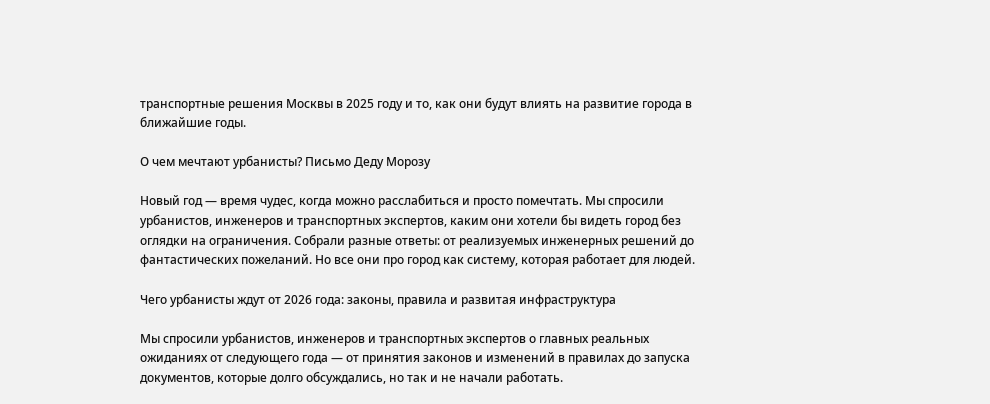транспортные решения Москвы в 2025 году и то, как они будут влиять на развитие города в ближайшие годы.

О чем мечтают урбанисты? Письмо Деду Морозу

Новый год — время чудес, когда можно расслабиться и просто помечтать. Мы спросили урбанистов, инженеров и транспортных экспертов, каким они хотели бы видеть город без оглядки на ограничения. Собрали разные ответы: от реализуемых инженерных решений до фантастических пожеланий. Но все они про город как систему, которая работает для людей.

Чего урбанисты ждут от 2026 года: законы, правила и развитая инфраструктура

Мы спросили урбанистов, инженеров и транспортных экспертов о главных реальных ожиданиях от следующего года — от принятия законов и изменений в правилах до запуска документов, которые долго обсуждались, но так и не начали работать.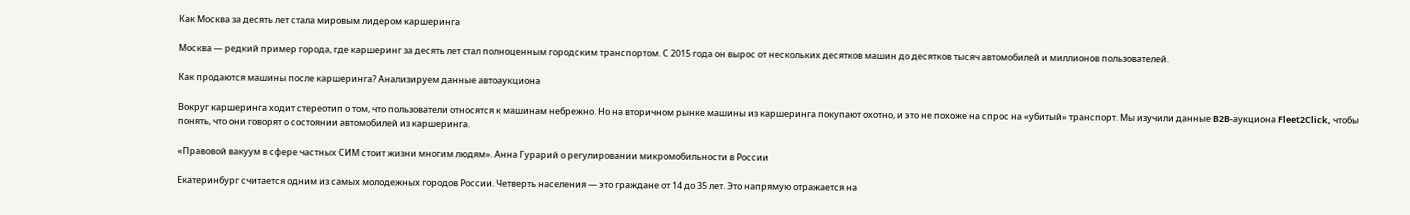Как Москва за десять лет стала мировым лидером каршеринга

Москва — редкий пример города, где каршеринг за десять лет cтал полноценным городским транспортом. С 2015 года он вырос от нескольких десятков машин до десятков тысяч автомобилей и миллионов пользователей.

Как продаются машины после каршеринга? Анализируем данные автоаукциона

Вокруг каршеринга ходит стереотип о том, что пользователи относятся к машинам небрежно. Но на вторичном рынке машины из каршеринга покупают охотно, и это не похоже на спрос на «убитый» транспорт. Мы изучили данные B2B-аукциона Fleet2Click, чтобы понять, что они говорят о состоянии автомобилей из каршеринга.

«Правовой вакуум в сфере частных СИМ стоит жизни многим людям». Анна Гурарий о регулировании микромобильности в России

Екатеринбург считается одним из самых молодежных городов России. Четверть населения — это граждане от 14 до 35 лет. Это напрямую отражается на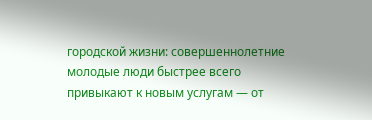городской жизни: совершеннолетние молодые люди быстрее всего привыкают к новым услугам — от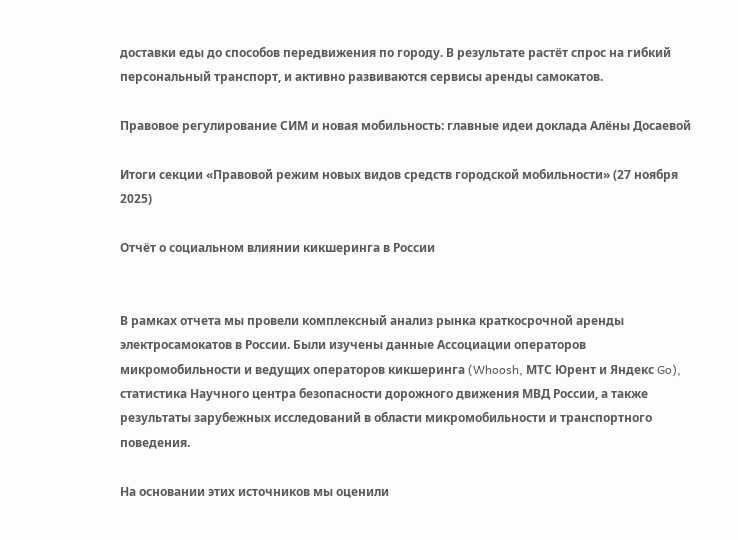доставки еды до способов передвижения по городу. В результате растёт спрос на гибкий персональный транспорт, и активно развиваются сервисы аренды самокатов.

Правовое регулирование СИМ и новая мобильность: главные идеи доклада Алёны Досаевой

Итоги секции «Правовой режим новых видов средств городской мобильности» (27 ноября 2025)

Отчёт о социальном влиянии кикшеринга в России


В рамках отчета мы провели комплексный анализ рынка краткосрочной аренды электросамокатов в России. Были изучены данные Ассоциации операторов микромобильности и ведущих операторов кикшеринга (Whoosh, МТС Юрент и Яндекс Go), статистика Научного центра безопасности дорожного движения МВД России, а также результаты зарубежных исследований в области микромобильности и транспортного поведения.

На основании этих источников мы оценили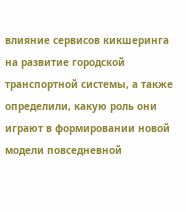влияние сервисов кикшеринга на развитие городской транспортной системы, а также определили, какую роль они играют в формировании новой модели повседневной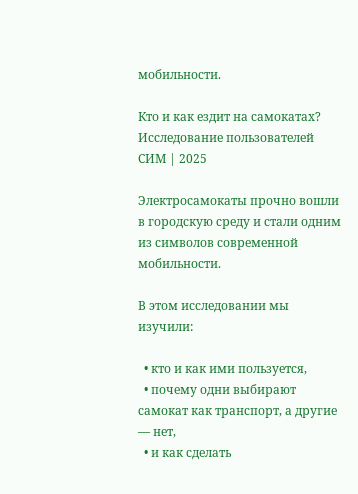мобильности.

Кто и как ездит на самокатах? Исследование пользователей СИМ | 2025

Электросамокаты прочно вошли в городскую среду и стали одним из символов современной мобильности.

В этом исследовании мы изучили:

  • кто и как ими пользуется,
  • почему одни выбирают самокат как транспорт, а другие — нет,
  • и как сделать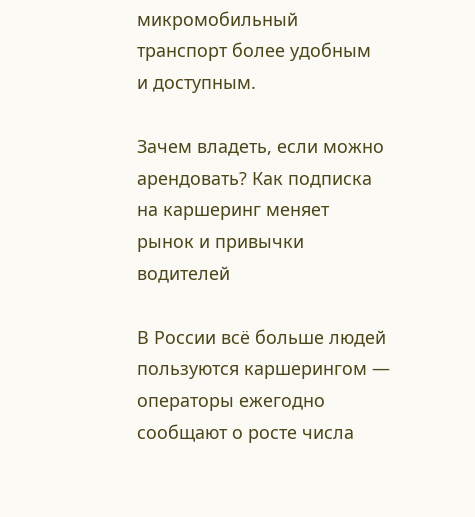микромобильный транспорт более удобным
и доступным.

Зачем владеть, если можно арендовать? Как подписка на каршеринг меняет рынок и привычки водителей

В России всё больше людей пользуются каршерингом — операторы ежегодно сообщают о росте числа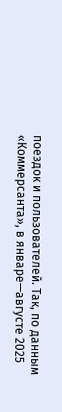поездок и пользователей. Так, по данным «Коммерсанта», в январе—августе 2025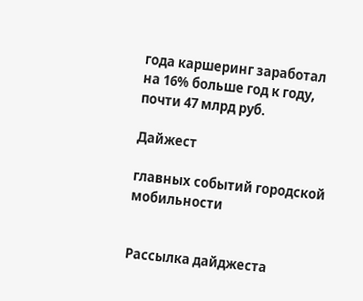года каршеринг заработал на 16% больше год к году, почти 47 млрд руб.

Дайжест

главных событий городской мобильности


Рассылка дайджеста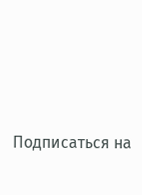Подписаться на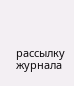рассылку журнала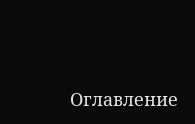Оглавление